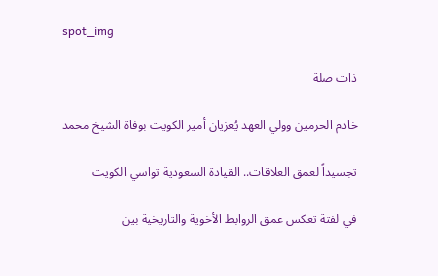spot_img

ذات صلة

خادم الحرمين وولي العهد يُعزيان أمير الكويت بوفاة الشيخ محمد

تجسيداً لعمق العلاقات.. القيادة السعودية تواسي الكويت

في لفتة تعكس عمق الروابط الأخوية والتاريخية بين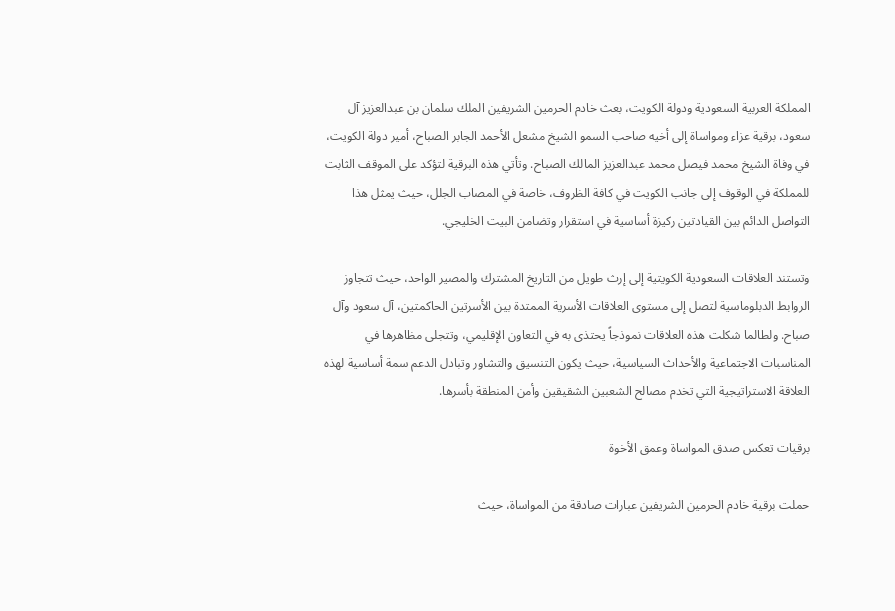المملكة العربية السعودية ودولة الكويت، بعث خادم الحرمين الشريفين الملك سلمان بن عبدالعزيز آل سعود، برقية عزاء ومواساة إلى أخيه صاحب السمو الشيخ مشعل الأحمد الجابر الصباح، أمير دولة الكويت، في وفاة الشيخ محمد فيصل محمد عبدالعزيز المالك الصباح. وتأتي هذه البرقية لتؤكد على الموقف الثابت للمملكة في الوقوف إلى جانب الكويت في كافة الظروف، خاصة في المصاب الجلل، حيث يمثل هذا التواصل الدائم بين القيادتين ركيزة أساسية في استقرار وتضامن البيت الخليجي.

وتستند العلاقات السعودية الكويتية إلى إرث طويل من التاريخ المشترك والمصير الواحد، حيث تتجاوز الروابط الدبلوماسية لتصل إلى مستوى العلاقات الأسرية الممتدة بين الأسرتين الحاكمتين، آل سعود وآل صباح. ولطالما شكلت هذه العلاقات نموذجاً يحتذى به في التعاون الإقليمي، وتتجلى مظاهرها في المناسبات الاجتماعية والأحداث السياسية، حيث يكون التنسيق والتشاور وتبادل الدعم سمة أساسية لهذه العلاقة الاستراتيجية التي تخدم مصالح الشعبين الشقيقين وأمن المنطقة بأسرها.

برقيات تعكس صدق المواساة وعمق الأخوة

حملت برقية خادم الحرمين الشريفين عبارات صادقة من المواساة، حيث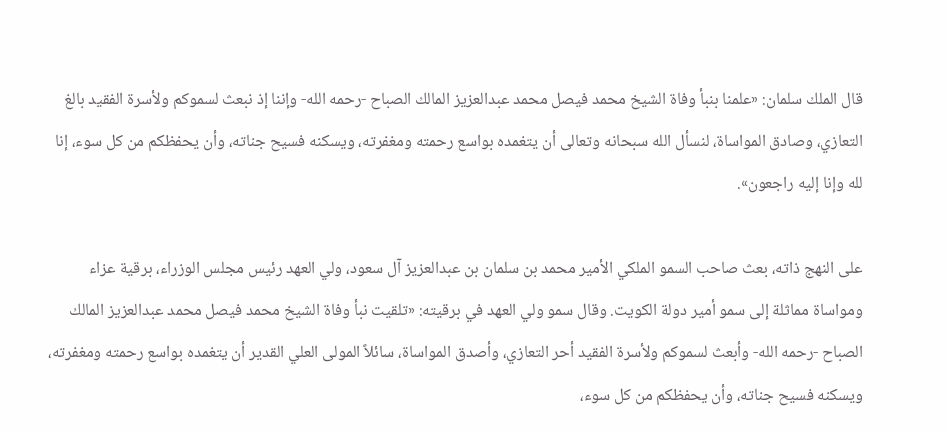قال الملك سلمان: «علمنا بنبأ وفاة الشيخ محمد فيصل محمد عبدالعزيز المالك الصباح -رحمه الله- وإننا إذ نبعث لسموكم ولأسرة الفقيد بالغ التعازي، وصادق المواساة، لنسأل الله سبحانه وتعالى أن يتغمده بواسع رحمته ومغفرته، ويسكنه فسيح جناته، وأن يحفظكم من كل سوء، إنا لله وإنا إليه راجعون».

على النهج ذاته، بعث صاحب السمو الملكي الأمير محمد بن سلمان بن عبدالعزيز آل سعود، ولي العهد رئيس مجلس الوزراء، برقية عزاء ومواساة مماثلة إلى سمو أمير دولة الكويت. وقال سمو ولي العهد في برقيته: «تلقيت نبأ وفاة الشيخ محمد فيصل محمد عبدالعزيز المالك الصباح -رحمه الله- وأبعث لسموكم ولأسرة الفقيد أحر التعازي، وأصدق المواساة، سائلاً المولى العلي القدير أن يتغمده بواسع رحمته ومغفرته، ويسكنه فسيح جناته، وأن يحفظكم من كل سوء،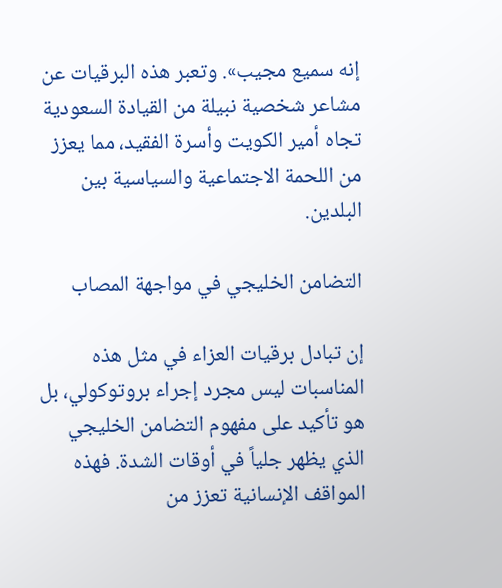إنه سميع مجيب». وتعبر هذه البرقيات عن مشاعر شخصية نبيلة من القيادة السعودية تجاه أمير الكويت وأسرة الفقيد، مما يعزز من اللحمة الاجتماعية والسياسية بين البلدين.

التضامن الخليجي في مواجهة المصاب

إن تبادل برقيات العزاء في مثل هذه المناسبات ليس مجرد إجراء بروتوكولي، بل هو تأكيد على مفهوم التضامن الخليجي الذي يظهر جلياً في أوقات الشدة. فهذه المواقف الإنسانية تعزز من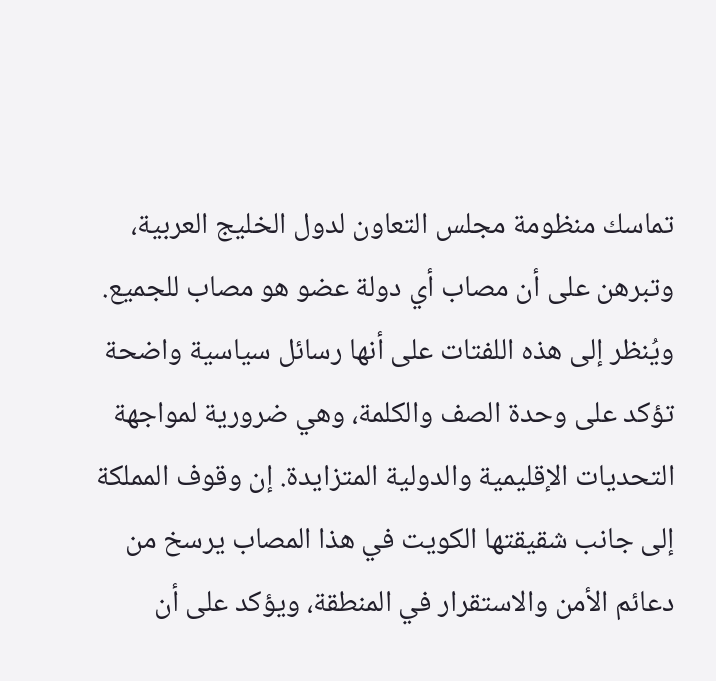تماسك منظومة مجلس التعاون لدول الخليج العربية، وتبرهن على أن مصاب أي دولة عضو هو مصاب للجميع. ويُنظر إلى هذه اللفتات على أنها رسائل سياسية واضحة تؤكد على وحدة الصف والكلمة، وهي ضرورية لمواجهة التحديات الإقليمية والدولية المتزايدة. إن وقوف المملكة إلى جانب شقيقتها الكويت في هذا المصاب يرسخ من دعائم الأمن والاستقرار في المنطقة، ويؤكد على أن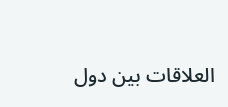العلاقات بين دول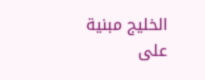الخليج مبنية على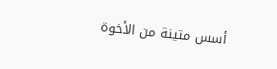أسس متينة من الأخوة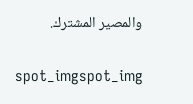والمصير المشترك.

spot_imgspot_img